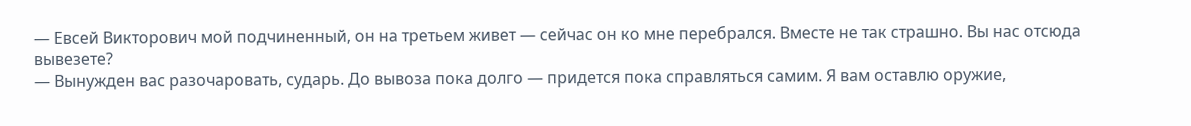— Евсей Викторович мой подчиненный, он на третьем живет — сейчас он ко мне перебрался. Вместе не так страшно. Вы нас отсюда вывезете?
— Вынужден вас разочаровать, сударь. До вывоза пока долго — придется пока справляться самим. Я вам оставлю оружие,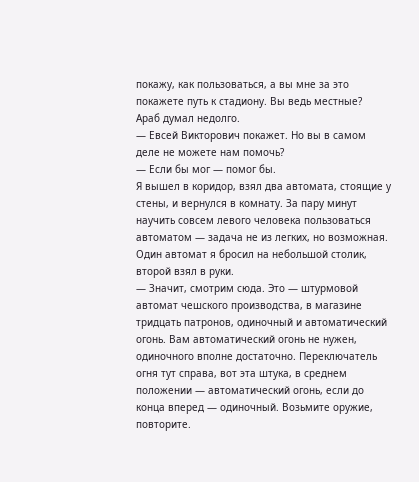покажу, как пользоваться, а вы мне за это покажете путь к стадиону. Вы ведь местные?
Араб думал недолго.
— Евсей Викторович покажет. Но вы в самом деле не можете нам помочь?
— Если бы мог — помог бы.
Я вышел в коридор, взял два автомата, стоящие у стены, и вернулся в комнату. За пару минут научить совсем левого человека пользоваться автоматом — задача не из легких, но возможная. Один автомат я бросил на небольшой столик, второй взял в руки.
— Значит, смотрим сюда. Это — штурмовой автомат чешского производства, в магазине тридцать патронов, одиночный и автоматический огонь. Вам автоматический огонь не нужен, одиночного вполне достаточно. Переключатель огня тут справа, вот эта штука, в среднем положении — автоматический огонь, если до конца вперед — одиночный. Возьмите оружие, повторите.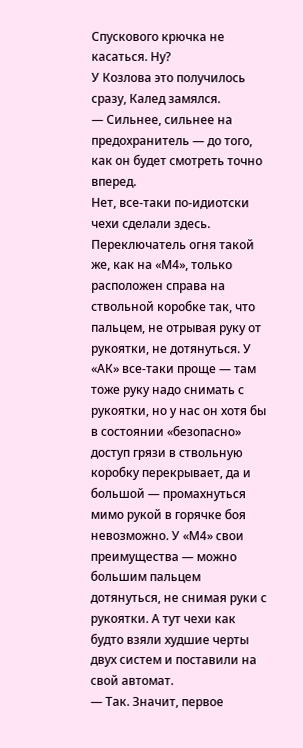Спускового крючка не касаться. Ну?
У Козлова это получилось сразу, Калед замялся.
— Сильнее, сильнее на предохранитель — до того, как он будет смотреть точно вперед.
Нет, все-таки по-идиотски чехи сделали здесь. Переключатель огня такой же, как на «М4», только расположен справа на ствольной коробке так, что пальцем, не отрывая руку от рукоятки, не дотянуться. У «АК» все-таки проще — там тоже руку надо снимать с рукоятки, но у нас он хотя бы в состоянии «безопасно» доступ грязи в ствольную коробку перекрывает, да и большой — промахнуться мимо рукой в горячке боя невозможно. У «М4» свои преимущества — можно большим пальцем дотянуться, не снимая руки с рукоятки. А тут чехи как будто взяли худшие черты двух систем и поставили на свой автомат.
— Так. Значит, первое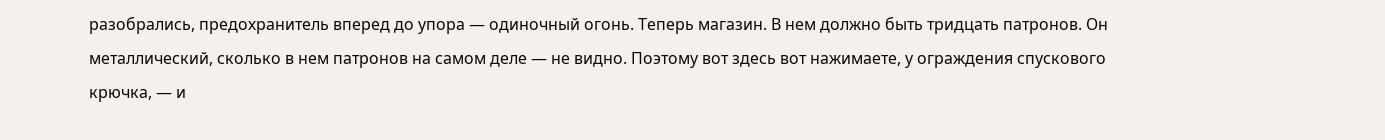разобрались, предохранитель вперед до упора — одиночный огонь. Теперь магазин. В нем должно быть тридцать патронов. Он металлический, сколько в нем патронов на самом деле — не видно. Поэтому вот здесь вот нажимаете, у ограждения спускового крючка, — и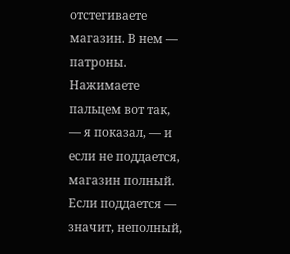отстегиваете магазин. В нем — патроны. Нажимаете пальцем вот так, — я показал, — и если не поддается, магазин полный. Если поддается — значит, неполный,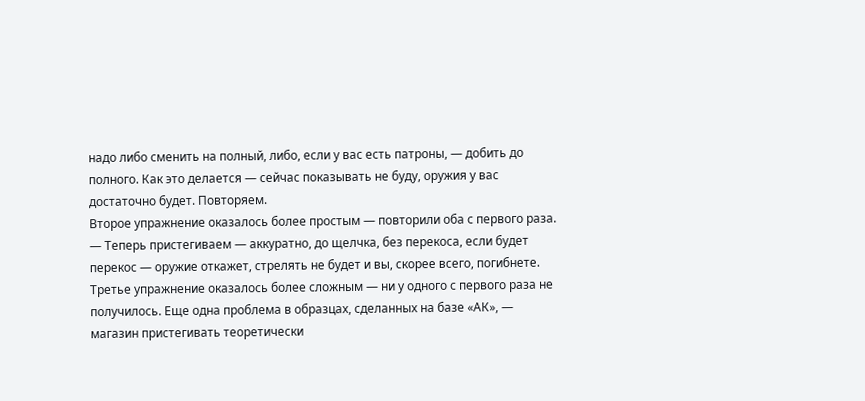надо либо сменить на полный, либо, если у вас есть патроны, — добить до полного. Как это делается — сейчас показывать не буду, оружия у вас достаточно будет. Повторяем.
Второе упражнение оказалось более простым — повторили оба с первого раза.
— Теперь пристегиваем — аккуратно, до щелчка, без перекоса, если будет перекос — оружие откажет, стрелять не будет и вы, скорее всего, погибнете.
Третье упражнение оказалось более сложным — ни у одного с первого раза не получилось. Еще одна проблема в образцах, сделанных на базе «АК», — магазин пристегивать теоретически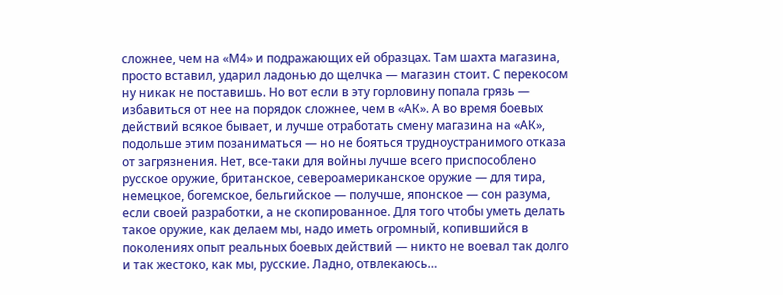сложнее, чем на «М4» и подражающих ей образцах. Там шахта магазина, просто вставил, ударил ладонью до щелчка — магазин стоит. С перекосом ну никак не поставишь. Но вот если в эту горловину попала грязь — избавиться от нее на порядок сложнее, чем в «АК». А во время боевых действий всякое бывает, и лучше отработать смену магазина на «АК», подольше этим позаниматься — но не бояться трудноустранимого отказа от загрязнения. Нет, все-таки для войны лучше всего приспособлено русское оружие, британское, североамериканское оружие — для тира, немецкое, богемское, бельгийское — получше, японское — сон разума, если своей разработки, а не скопированное. Для того чтобы уметь делать такое оружие, как делаем мы, надо иметь огромный, копившийся в поколениях опыт реальных боевых действий — никто не воевал так долго и так жестоко, как мы, русские. Ладно, отвлекаюсь…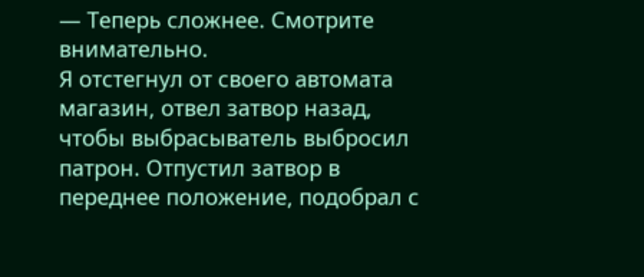— Теперь сложнее. Смотрите внимательно.
Я отстегнул от своего автомата магазин, отвел затвор назад, чтобы выбрасыватель выбросил патрон. Отпустил затвор в переднее положение, подобрал с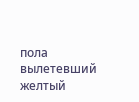пола вылетевший желтый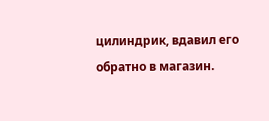цилиндрик, вдавил его обратно в магазин.